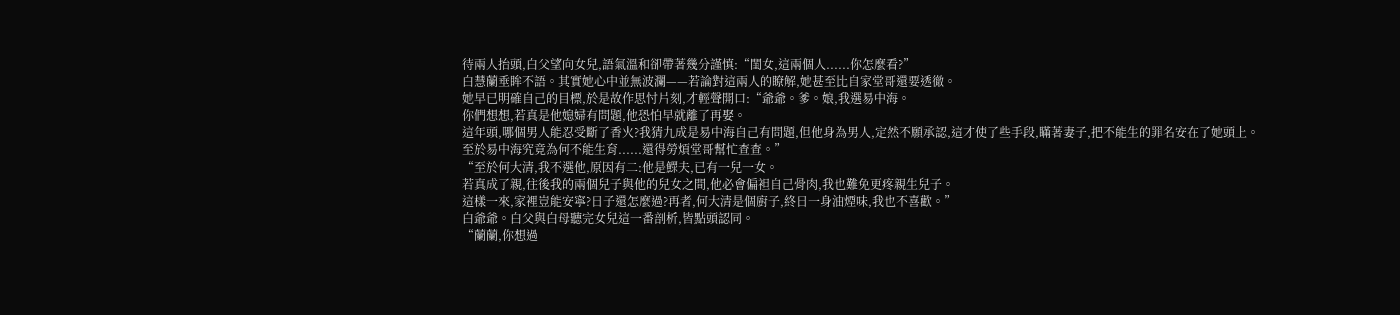待兩人抬頭,白父望向女兒,語氣溫和卻帶著幾分謹慎:“閨女,這兩個人......你怎麼看?”
白慧蘭垂眸不語。其實她心中並無波瀾——若論對這兩人的瞭解,她甚至比自家堂哥還要透徹。
她早已明確自己的目標,於是故作思忖片刻,才輕聲開口:“爺爺。爹。娘,我選易中海。
你們想想,若真是他媳婦有問題,他恐怕早就離了再娶。
這年頭,哪個男人能忍受斷了香火?我猜九成是易中海自己有問題,但他身為男人,定然不願承認,這才使了些手段,瞞著妻子,把不能生的罪名安在了她頭上。
至於易中海究竟為何不能生育......還得勞煩堂哥幫忙查查。”
“至於何大清,我不選他,原因有二:他是鰥夫,已有一兒一女。
若真成了親,往後我的兩個兒子與他的兒女之間,他必會偏袒自己骨肉,我也難免更疼親生兒子。
這樣一來,家裡豈能安寧?日子還怎麼過?再者,何大清是個廚子,終日一身油煙味,我也不喜歡。”
白爺爺。白父與白母聽完女兒這一番剖析,皆點頭認同。
“蘭蘭,你想過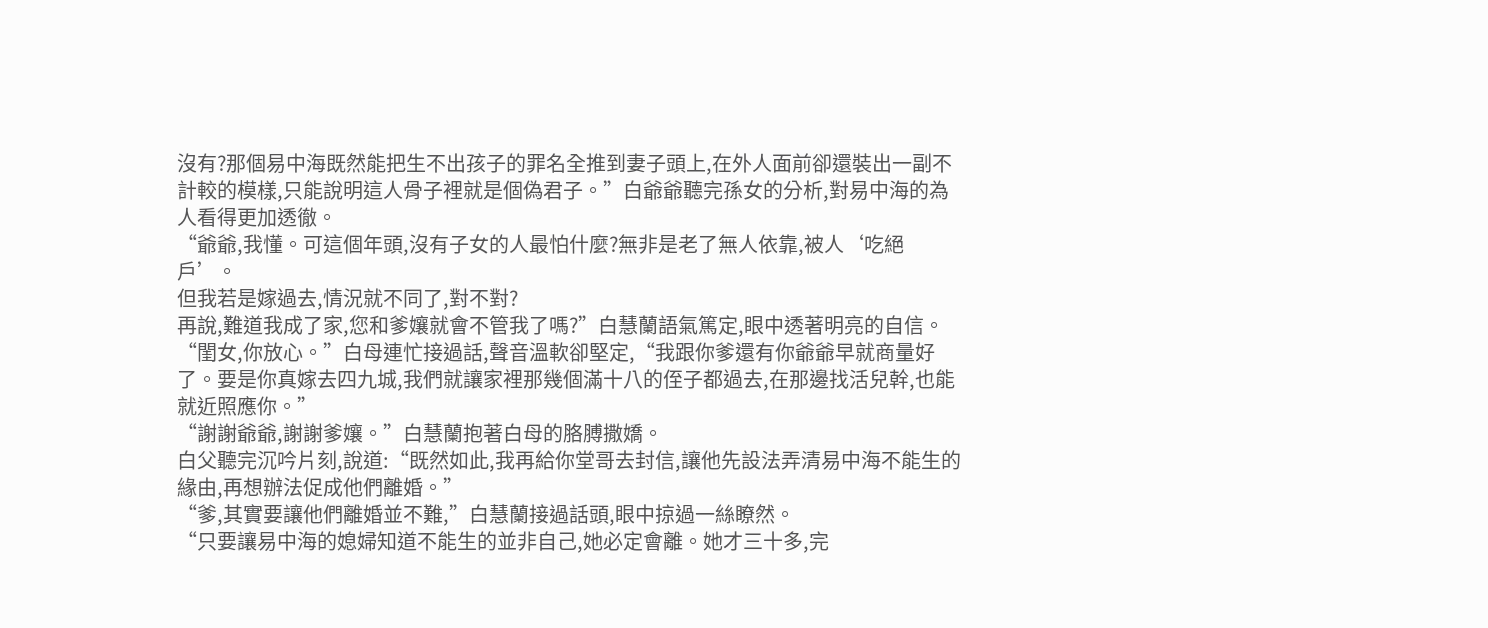沒有?那個易中海既然能把生不出孩子的罪名全推到妻子頭上,在外人面前卻還裝出一副不計較的模樣,只能說明這人骨子裡就是個偽君子。”白爺爺聽完孫女的分析,對易中海的為人看得更加透徹。
“爺爺,我懂。可這個年頭,沒有子女的人最怕什麼?無非是老了無人依靠,被人‘吃絕戶’。
但我若是嫁過去,情況就不同了,對不對?
再說,難道我成了家,您和爹孃就會不管我了嗎?”白慧蘭語氣篤定,眼中透著明亮的自信。
“閨女,你放心。”白母連忙接過話,聲音溫軟卻堅定,“我跟你爹還有你爺爺早就商量好了。要是你真嫁去四九城,我們就讓家裡那幾個滿十八的侄子都過去,在那邊找活兒幹,也能就近照應你。”
“謝謝爺爺,謝謝爹孃。”白慧蘭抱著白母的胳膊撒嬌。
白父聽完沉吟片刻,說道:“既然如此,我再給你堂哥去封信,讓他先設法弄清易中海不能生的緣由,再想辦法促成他們離婚。”
“爹,其實要讓他們離婚並不難,”白慧蘭接過話頭,眼中掠過一絲瞭然。
“只要讓易中海的媳婦知道不能生的並非自己,她必定會離。她才三十多,完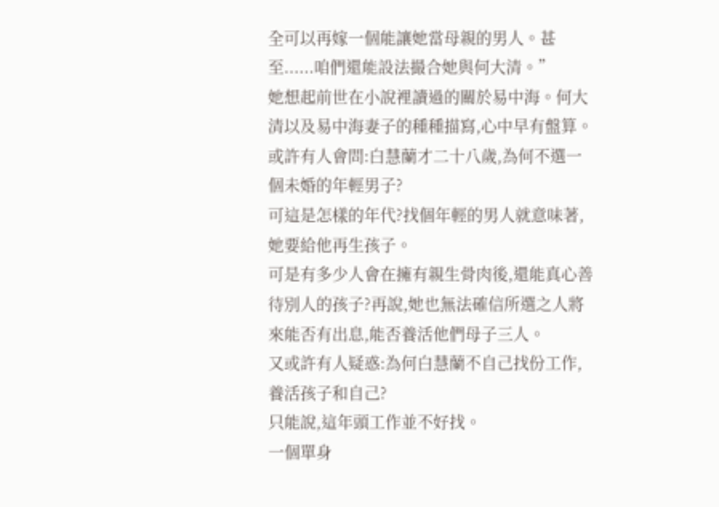全可以再嫁一個能讓她當母親的男人。甚至......咱們還能設法撮合她與何大清。”
她想起前世在小說裡讀過的關於易中海。何大清以及易中海妻子的種種描寫,心中早有盤算。
或許有人會問:白慧蘭才二十八歲,為何不選一個未婚的年輕男子?
可這是怎樣的年代?找個年輕的男人就意味著,她要給他再生孩子。
可是有多少人會在擁有親生骨肉後,還能真心善待別人的孩子?再說,她也無法確信所選之人將來能否有出息,能否養活他們母子三人。
又或許有人疑惑:為何白慧蘭不自己找份工作,養活孩子和自己?
只能說,這年頭工作並不好找。
一個單身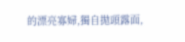的漂亮寡婦,獨自拋頭露面,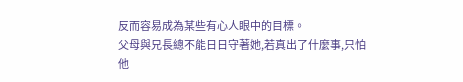反而容易成為某些有心人眼中的目標。
父母與兄長總不能日日守著她,若真出了什麼事,只怕他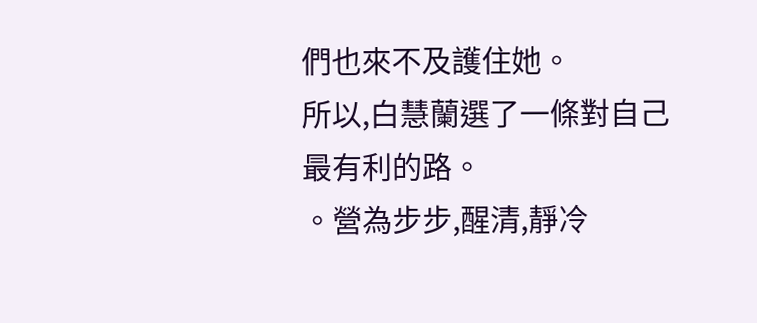們也來不及護住她。
所以,白慧蘭選了一條對自己最有利的路。
。營為步步,醒清,靜冷